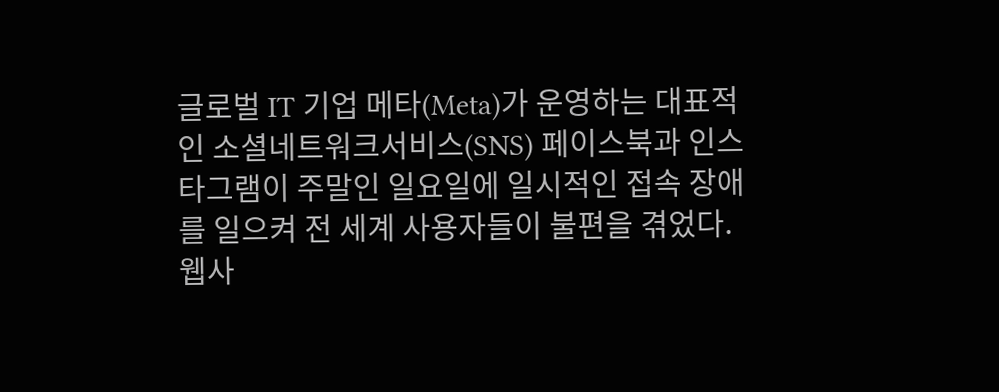글로벌 IT 기업 메타(Meta)가 운영하는 대표적인 소셜네트워크서비스(SNS) 페이스북과 인스타그램이 주말인 일요일에 일시적인 접속 장애를 일으켜 전 세계 사용자들이 불편을 겪었다.
웹사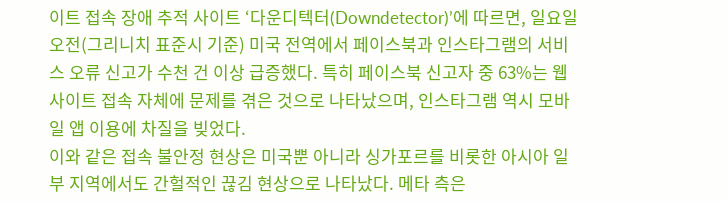이트 접속 장애 추적 사이트 ‘다운디텍터(Downdetector)’에 따르면, 일요일 오전(그리니치 표준시 기준) 미국 전역에서 페이스북과 인스타그램의 서비스 오류 신고가 수천 건 이상 급증했다. 특히 페이스북 신고자 중 63%는 웹사이트 접속 자체에 문제를 겪은 것으로 나타났으며, 인스타그램 역시 모바일 앱 이용에 차질을 빚었다.
이와 같은 접속 불안정 현상은 미국뿐 아니라 싱가포르를 비롯한 아시아 일부 지역에서도 간헐적인 끊김 현상으로 나타났다. 메타 측은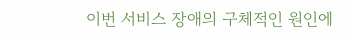이번 서비스 장애의 구체적인 원인에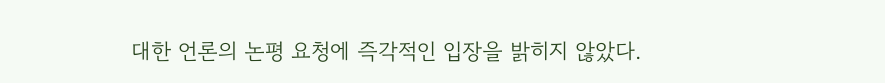대한 언론의 논평 요청에 즉각적인 입장을 밝히지 않았다.